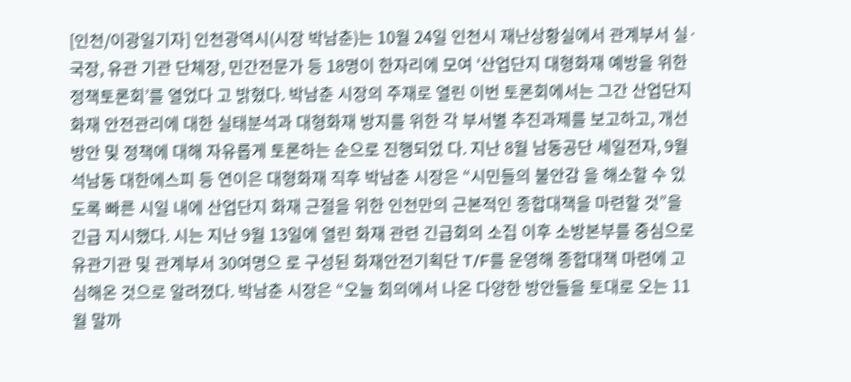[인천/이광일기자] 인천광역시(시장 박남춘)는 10월 24일 인천시 재난상황실에서 관계부서 실·국장, 유관 기관 단체장, 민간전문가 등 18명이 한자리에 모여 ‘산업단지 대형화재 예방을 위한 정책토론회’를 열었다 고 밝혔다. 박남춘 시장의 주재로 열린 이번 토론회에서는 그간 산업단지 화재 안전관리에 대한 실태분석과 대형화재 방지를 위한 각 부서별 추진과제를 보고하고, 개선방안 및 정책에 대해 자유롭게 토론하는 순으로 진행되었 다. 지난 8월 남동공단 세일전자, 9월 석남동 대한에스피 등 연이은 대형화재 직후 박남춘 시장은 “시민들의 불안감 을 해소할 수 있도록 빠른 시일 내에 산업단지 화재 근절을 위한 인천만의 근본적인 종합대책을 마련할 것”을 긴급 지시했다. 시는 지난 9월 13일에 열린 화재 관련 긴급회의 소집 이후 소방본부를 중심으로 유관기관 및 관계부서 30여명으 로 구성된 화재안전기획단 T/F를 운영해 종합대책 마련에 고심해온 것으로 알려졌다. 박남춘 시장은 “오늘 회의에서 나온 다양한 방안들을 토대로 오는 11월 말까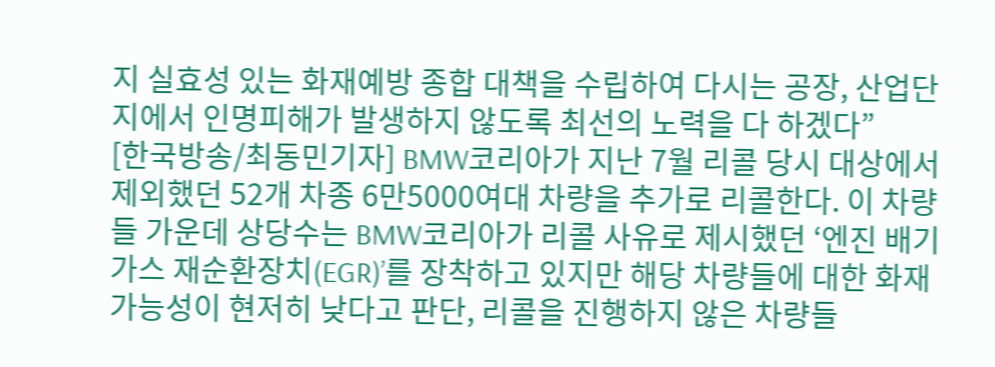지 실효성 있는 화재예방 종합 대책을 수립하여 다시는 공장, 산업단지에서 인명피해가 발생하지 않도록 최선의 노력을 다 하겠다”
[한국방송/최동민기자] BMW코리아가 지난 7월 리콜 당시 대상에서 제외했던 52개 차종 6만5000여대 차량을 추가로 리콜한다. 이 차량들 가운데 상당수는 BMW코리아가 리콜 사유로 제시했던 ‘엔진 배기가스 재순환장치(EGR)’를 장착하고 있지만 해당 차량들에 대한 화재 가능성이 현저히 낮다고 판단, 리콜을 진행하지 않은 차량들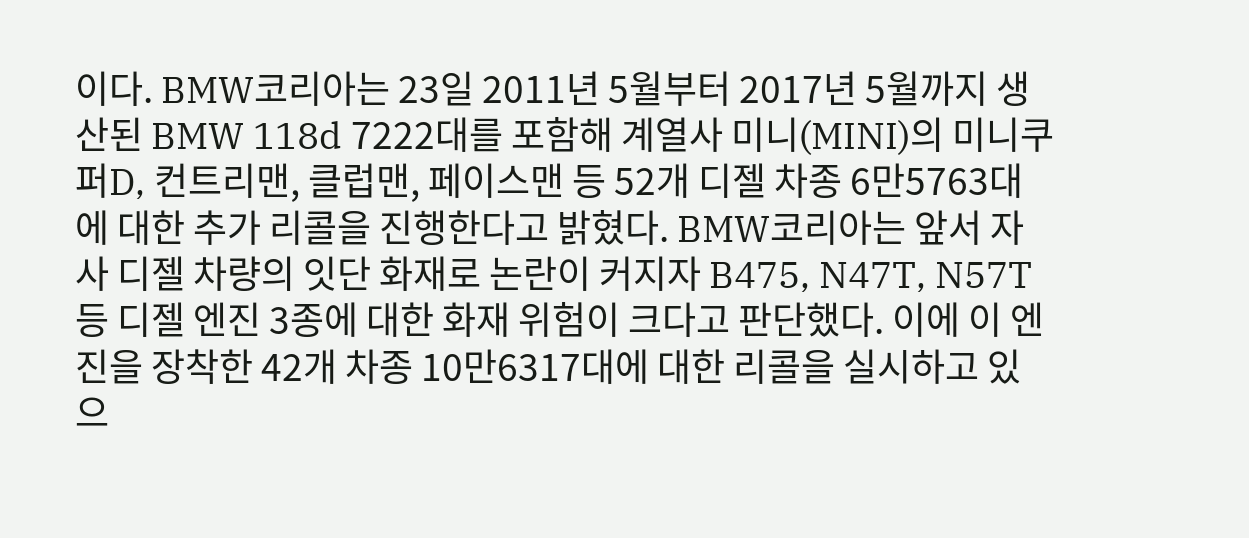이다. BMW코리아는 23일 2011년 5월부터 2017년 5월까지 생산된 BMW 118d 7222대를 포함해 계열사 미니(MINI)의 미니쿠퍼D, 컨트리맨, 클럽맨, 페이스맨 등 52개 디젤 차종 6만5763대에 대한 추가 리콜을 진행한다고 밝혔다. BMW코리아는 앞서 자사 디젤 차량의 잇단 화재로 논란이 커지자 B475, N47T, N57T 등 디젤 엔진 3종에 대한 화재 위험이 크다고 판단했다. 이에 이 엔진을 장착한 42개 차종 10만6317대에 대한 리콜을 실시하고 있으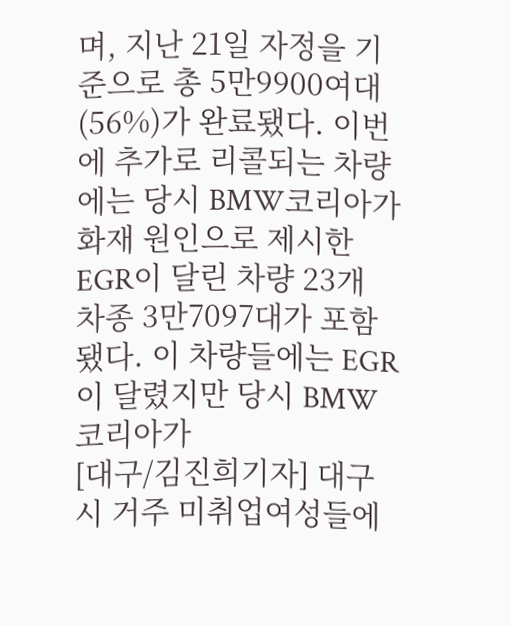며, 지난 21일 자정을 기준으로 총 5만9900여대(56%)가 완료됐다. 이번에 추가로 리콜되는 차량에는 당시 BMW코리아가 화재 원인으로 제시한 EGR이 달린 차량 23개 차종 3만7097대가 포함됐다. 이 차량들에는 EGR이 달렸지만 당시 BMW코리아가
[대구/김진희기자] 대구시 거주 미취업여성들에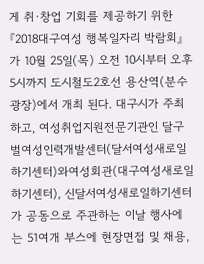게 취·창업 기회를 제공하기 위한 『2018대구여성 행복일자리 박람회』가 10월 25일(목) 오전 10시부터 오후 5시까지 도시철도2호선 용산역(분수광장)에서 개최 된다. 대구시가 주최하고, 여성취업지원전문기관인 달구벌여성인력개발센터(달서여성새로일하기센터)와여성회관(대구여성새로일하기센터), 신달서여성새로일하기센터가 공동으로 주관하는 이날 행사에는 51여개 부스에 현장면접 및 채용,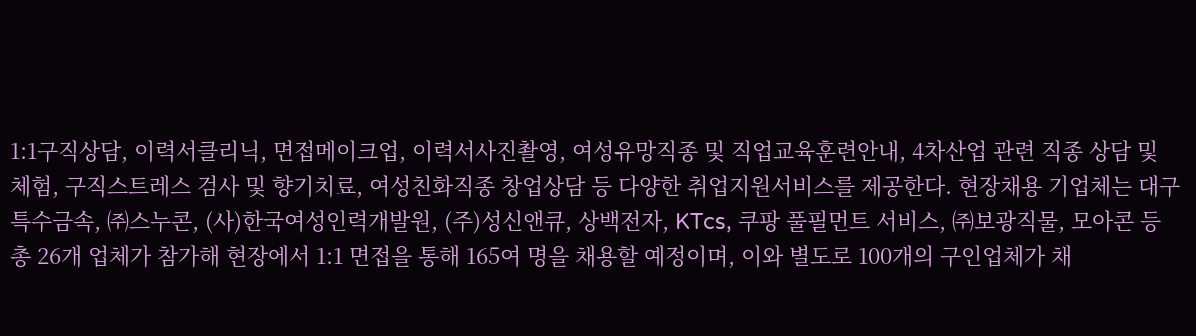1:1구직상담, 이력서클리닉, 면접메이크업, 이력서사진촬영, 여성유망직종 및 직업교육훈련안내, 4차산업 관련 직종 상담 및 체험, 구직스트레스 검사 및 향기치료, 여성친화직종 창업상담 등 다양한 취업지원서비스를 제공한다. 현장채용 기업체는 대구특수금속, ㈜스누콘, (사)한국여성인력개발원, (주)성신앤큐, 상백전자, KTcs, 쿠팡 풀필먼트 서비스, ㈜보광직물, 모아콘 등 총 26개 업체가 참가해 현장에서 1:1 면접을 통해 165여 명을 채용할 예정이며, 이와 별도로 100개의 구인업체가 채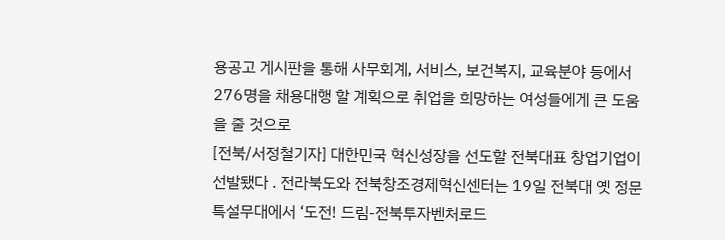용공고 게시판을 통해 사무회계, 서비스, 보건복지, 교육분야 등에서 276명을 채용대행 할 계획으로 취업을 희망하는 여성들에게 큰 도움을 줄 것으로
[전북/서정철기자] 대한민국 혁신성장을 선도할 전북대표 창업기업이 선발됐다 . 전라북도와 전북창조경제혁신센터는 19일 전북대 옛 정문 특설무대에서 ‘도전! 드림-전북투자벤처로드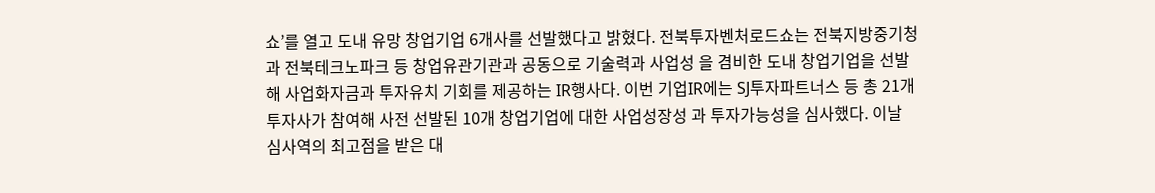쇼’를 열고 도내 유망 창업기업 6개사를 선발했다고 밝혔다. 전북투자벤처로드쇼는 전북지방중기청과 전북테크노파크 등 창업유관기관과 공동으로 기술력과 사업성 을 겸비한 도내 창업기업을 선발해 사업화자금과 투자유치 기회를 제공하는 IR행사다. 이번 기업IR에는 SJ투자파트너스 등 총 21개 투자사가 참여해 사전 선발된 10개 창업기업에 대한 사업성장성 과 투자가능성을 심사했다. 이날 심사역의 최고점을 받은 대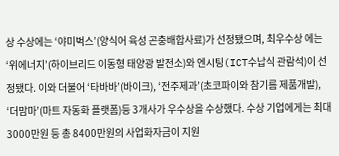상 수상에는 ‘야미벅스’(양식어 육성 곤충배합사료)가 선정됐으며, 최우수상 에는 ‘위에너지’(하이브리드 이동형 태양광 발전소)와 엔시팅(ICT수납식 관람석)이 선정됐다. 이와 더불어 ‘타바바’(바이크), ‘전주제과’(초코파이와 참기름 제품개발), ‘더맘마’(마트 자동화 플랫폼)등 3개사가 우수상을 수상했다. 수상 기업에게는 최대 3000만원 등 총 8400만원의 사업화자금이 지원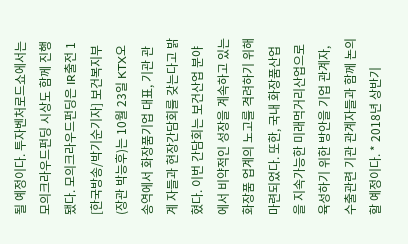될 예정이다. 투자벤처로드쇼에서는 모의크라우드펀딩 시상도 함께 진행됐다. 모의크라우드펀딩은 IR출전 1
[한국방송/박기순기자] 보건복지부(장관 박능후)는 10월 23일 KTX오송역에서 화장품기업 대표, 기관 관계 자들과 현장간담회를 갖는다고 밝혔다. 이번 간담회는 보건산업 분야에서 비약적인 성장을 계속하고 있는 화장품 업계의 노고를 격려하기 위해 마련되었다. 또한, 국내 화장품산업을 지속가능한 미래먹거리산업으로 육성하기 위한 방안을 기업 관계자, 수출관련 기관 관계자들과 함께 논의할 예정이다. * 2018년 상반기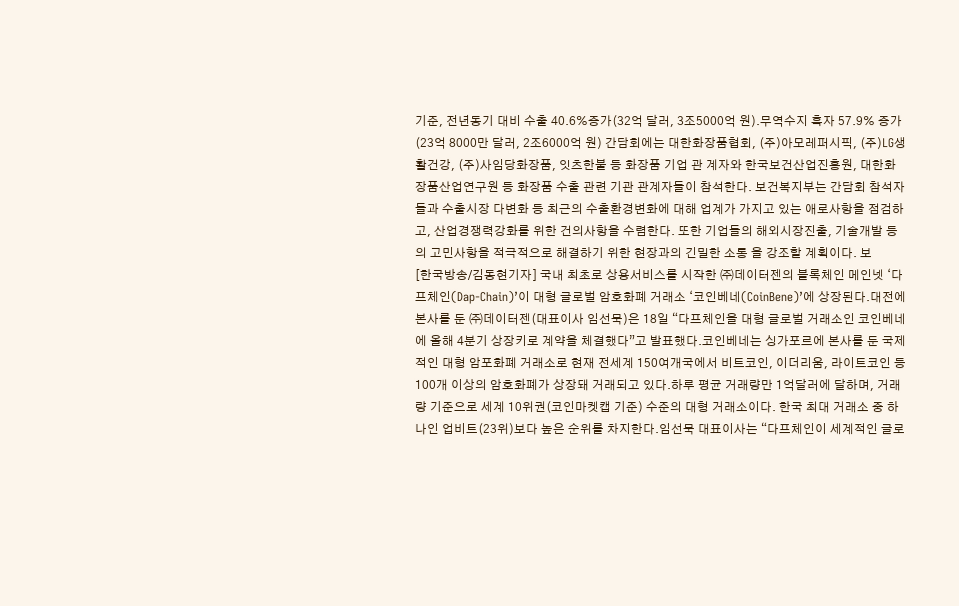기준, 전년동기 대비 수출 40.6%증가(32억 달러, 3조5000억 원)․무역수지 흑자 57.9% 증가(23억 8000만 달러, 2조6000억 원) 간담회에는 대한화장품협회, (주)아모레퍼시픽, (주)LG생활건강, (주)사임당화장품, 잇츠한불 등 화장품 기업 관 계자와 한국보건산업진흥원, 대한화장품산업연구원 등 화장품 수출 관련 기관 관계자들이 참석한다. 보건복지부는 간담회 참석자들과 수출시장 다변화 등 최근의 수출환경변화에 대해 업계가 가지고 있는 애로사항을 점검하고, 산업경쟁력강화를 위한 건의사항을 수렴한다. 또한 기업들의 해외시장진출, 기술개발 등의 고민사항을 적극적으로 해결하기 위한 현장과의 긴밀한 소통 을 강조할 계획이다. 보
[한국방송/김동현기자] 국내 최초로 상용서비스를 시작한 ㈜데이터젠의 블록체인 메인넷 ‘다프체인(Dap-Chain)’이 대형 글로벌 암호화폐 거래소 ‘코인베네(CoinBene)’에 상장된다.대전에 본사를 둔 ㈜데이터젠(대표이사 임선묵)은 18일 “다프체인을 대형 글로벌 거래소인 코인베네에 올해 4분기 상장키로 계약을 체결했다”고 발표했다.코인베네는 싱가포르에 본사를 둔 국제적인 대형 암포화폐 거래소로 현재 전세계 150여개국에서 비트코인, 이더리움, 라이트코인 등 100개 이상의 암호화폐가 상장돼 거래되고 있다.하루 평균 거래량만 1억달러에 달하며, 거래량 기준으로 세계 10위권(코인마켓캡 기준) 수준의 대형 거래소이다. 한국 최대 거래소 중 하나인 업비트(23위)보다 높은 순위를 차지한다.임선묵 대표이사는 “다프체인이 세계적인 글로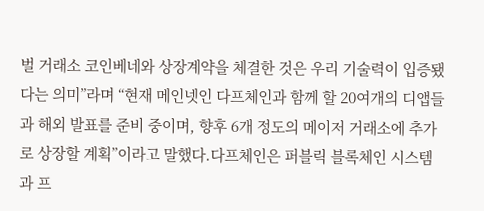벌 거래소 코인베네와 상장계약을 체결한 것은 우리 기술력이 입증됐다는 의미”라며 “현재 메인넷인 다프체인과 함께 할 20여개의 디앱들과 해외 발표를 준비 중이며, 향후 6개 정도의 메이저 거래소에 추가로 상장할 계획”이라고 말했다.다프체인은 퍼블릭 블록체인 시스템과 프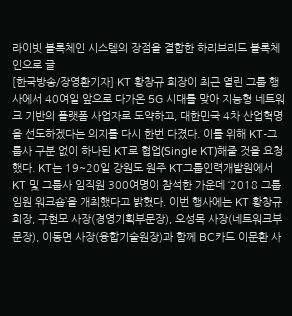라이빗 블록체인 시스템의 장점을 결합한 하리브리드 블록체인으로 글
[한국방송/장영환기자] KT 황창규 회장이 최근 열린 그룹 행사에서 40여일 앞으로 다가온 5G 시대를 맞아 지능형 네트워크 기반의 플랫폼 사업자로 도약하고, 대한민국 4차 산업혁명을 선도하겠다는 의지를 다시 한번 다졌다. 이를 위해 KT-그룹사 구분 없이 하나된 KT로 협업(Single KT)해줄 것을 요청했다. KT는 19~20일 강원도 원주 KT그룹인력개발원에서 KT 및 그룹사 임직원 300여명이 참석한 가운데 ‘2018 그룹 임원 워크숍’을 개최했다고 밝혔다. 이번 행사에는 KT 황창규 회장, 구현모 사장(경영기획부문장), 오성목 사장(네트워크부문장), 이동면 사장(융합기술원장)과 함께 BC카드 이문환 사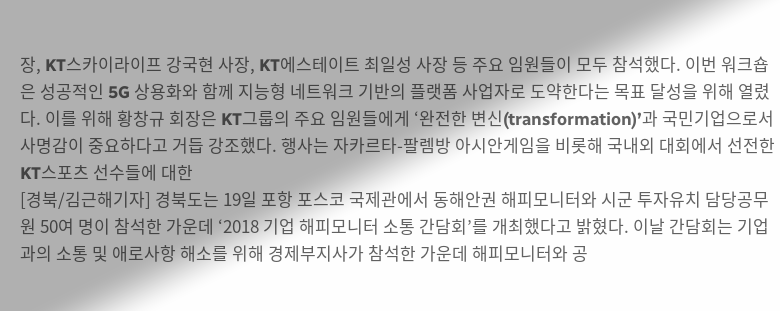장, KT스카이라이프 강국현 사장, KT에스테이트 최일성 사장 등 주요 임원들이 모두 참석했다. 이번 워크숍은 성공적인 5G 상용화와 함께 지능형 네트워크 기반의 플랫폼 사업자로 도약한다는 목표 달성을 위해 열렸다. 이를 위해 황창규 회장은 KT그룹의 주요 임원들에게 ‘완전한 변신(transformation)’과 국민기업으로서 사명감이 중요하다고 거듭 강조했다. 행사는 자카르타-팔렘방 아시안게임을 비롯해 국내외 대회에서 선전한 KT스포츠 선수들에 대한
[경북/김근해기자] 경북도는 19일 포항 포스코 국제관에서 동해안권 해피모니터와 시군 투자유치 담당공무원 50여 명이 참석한 가운데 ‘2018 기업 해피모니터 소통 간담회’를 개최했다고 밝혔다. 이날 간담회는 기업과의 소통 및 애로사항 해소를 위해 경제부지사가 참석한 가운데 해피모니터와 공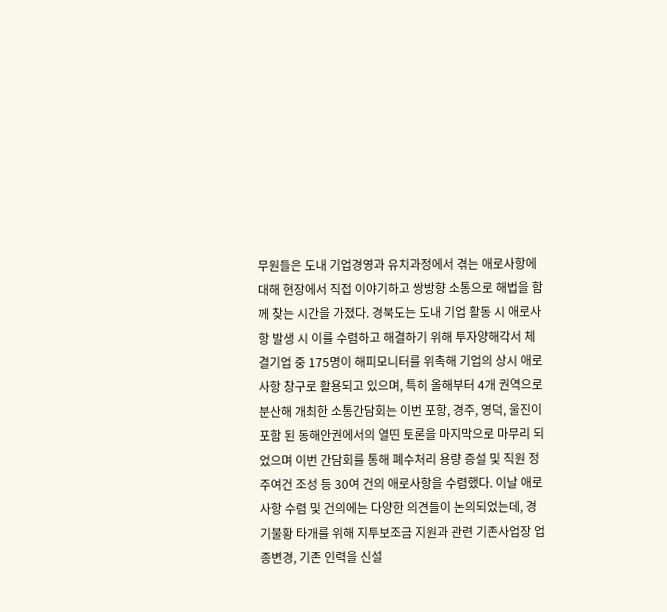무원들은 도내 기업경영과 유치과정에서 겪는 애로사항에 대해 현장에서 직접 이야기하고 쌍방향 소통으로 해법을 함께 찾는 시간을 가졌다. 경북도는 도내 기업 활동 시 애로사항 발생 시 이를 수렴하고 해결하기 위해 투자양해각서 체결기업 중 175명이 해피모니터를 위촉해 기업의 상시 애로사항 창구로 활용되고 있으며, 특히 올해부터 4개 권역으로 분산해 개최한 소통간담회는 이번 포항, 경주, 영덕, 울진이 포함 된 동해안권에서의 열띤 토론을 마지막으로 마무리 되었으며 이번 간담회를 통해 폐수처리 용량 증설 및 직원 정주여건 조성 등 30여 건의 애로사항을 수렴했다. 이날 애로사항 수렴 및 건의에는 다양한 의견들이 논의되었는데, 경기불황 타개를 위해 지투보조금 지원과 관련 기존사업장 업종변경, 기존 인력을 신설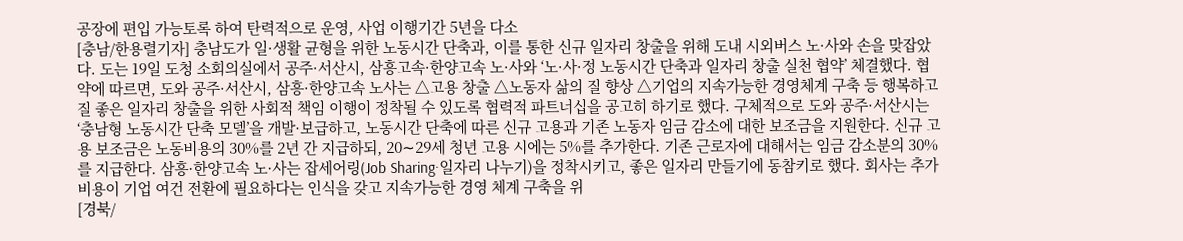공장에 편입 가능토록 하여 탄력적으로 운영, 사업 이행기간 5년을 다소
[충남/한용렬기자] 충남도가 일·생활 균형을 위한 노동시간 단축과, 이를 통한 신규 일자리 창출을 위해 도내 시외버스 노·사와 손을 맞잡았다. 도는 19일 도청 소회의실에서 공주·서산시, 삼흥고속·한양고속 노·사와 ‘노·사·정 노동시간 단축과 일자리 창출 실천 협약’ 체결했다. 협약에 따르면, 도와 공주·서산시, 삼흥·한양고속 노사는 △고용 창출 △노동자 삶의 질 향상 △기업의 지속가능한 경영체계 구축 등 행복하고 질 좋은 일자리 창출을 위한 사회적 책임 이행이 정착될 수 있도록 협력적 파트너십을 공고히 하기로 했다. 구체적으로 도와 공주·서산시는 ‘충남형 노동시간 단축 모델’을 개발·보급하고, 노동시간 단축에 따른 신규 고용과 기존 노동자 임금 감소에 대한 보조금을 지원한다. 신규 고용 보조금은 노동비용의 30%를 2년 간 지급하되, 20∼29세 청년 고용 시에는 5%를 추가한다. 기존 근로자에 대해서는 임금 감소분의 30%를 지급한다. 삼흥·한양고속 노·사는 잡세어링(Job Sharing·일자리 나누기)을 정착시키고, 좋은 일자리 만들기에 동참키로 했다. 회사는 추가 비용이 기업 여건 전환에 필요하다는 인식을 갖고 지속가능한 경영 체계 구축을 위
[경북/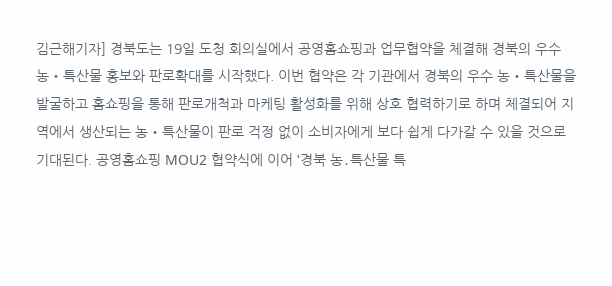김근해기자] 경북도는 19일 도청 회의실에서 공영홈쇼핑과 업무협약을 체결해 경북의 우수 농‧특산물 홍보와 판로확대를 시작했다. 이번 협약은 각 기관에서 경북의 우수 농‧특산물을 발굴하고 홈쇼핑을 통해 판로개척과 마케팅 활성화를 위해 상호 협력하기로 하며 체결되어 지역에서 생산되는 농‧특산물이 판로 걱정 없이 소비자에게 보다 쉽게 다가갈 수 있을 것으로 기대된다. 공영홈쇼핑 MOU2 협약식에 이어 ‘경북 농․특산물 특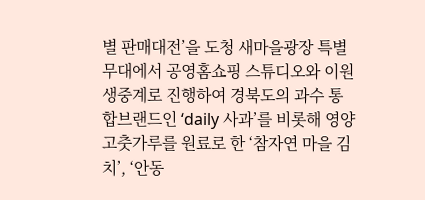별 판매대전’을 도청 새마을광장 특별무대에서 공영홈쇼핑 스튜디오와 이원생중계로 진행하여 경북도의 과수 통합브랜드인 ‘daily 사과’를 비롯해 영양 고춧가루를 원료로 한 ‘참자연 마을 김치’, ‘안동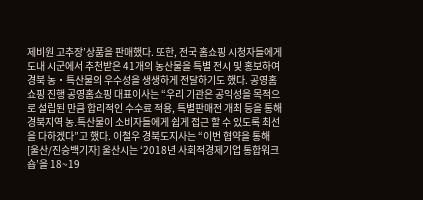제비원 고추장’상품을 판매했다. 또한, 전국 홈쇼핑 시청자들에게 도내 시군에서 추천받은 41개의 농산물을 특별 전시 및 홍보하여 경북 농‧특산물의 우수성을 생생하게 전달하기도 했다. 공영홈쇼핑 진행 공영홈쇼핑 대표이사는 “우리 기관은 공익성을 목적으로 설립된 만큼 합리적인 수수료 적용, 특별판매전 개최 등을 통해 경북지역 농․특산물이 소비자들에게 쉽게 접근 할 수 있도록 최선을 다하겠다”고 했다. 이철우 경북도지사는 “이번 협약을 통해
[울산/진승백기자] 울산시는 ‘2018년 사회적경제기업 통합워크숍’을 18~19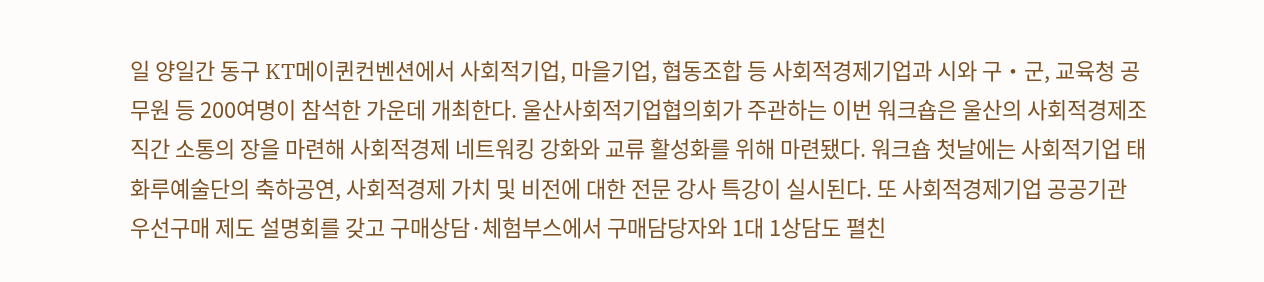일 양일간 동구 KT메이퀸컨벤션에서 사회적기업, 마을기업, 협동조합 등 사회적경제기업과 시와 구‧군, 교육청 공무원 등 200여명이 참석한 가운데 개최한다. 울산사회적기업협의회가 주관하는 이번 워크숍은 울산의 사회적경제조직간 소통의 장을 마련해 사회적경제 네트워킹 강화와 교류 활성화를 위해 마련됐다. 워크숍 첫날에는 사회적기업 태화루예술단의 축하공연, 사회적경제 가치 및 비전에 대한 전문 강사 특강이 실시된다. 또 사회적경제기업 공공기관 우선구매 제도 설명회를 갖고 구매상담·체험부스에서 구매담당자와 1대 1상담도 펼친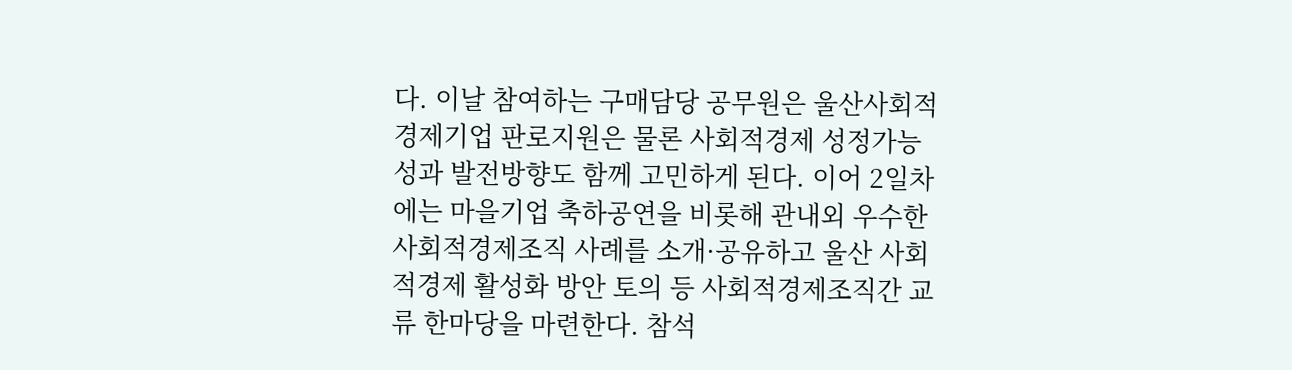다. 이날 참여하는 구매담당 공무원은 울산사회적경제기업 판로지원은 물론 사회적경제 성정가능성과 발전방향도 함께 고민하게 된다. 이어 2일차에는 마을기업 축하공연을 비롯해 관내외 우수한 사회적경제조직 사례를 소개·공유하고 울산 사회적경제 활성화 방안 토의 등 사회적경제조직간 교류 한마당을 마련한다. 참석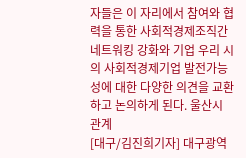자들은 이 자리에서 참여와 협력을 통한 사회적경제조직간 네트워킹 강화와 기업 우리 시의 사회적경제기업 발전가능성에 대한 다양한 의견을 교환하고 논의하게 된다. 울산시 관계
[대구/김진희기자] 대구광역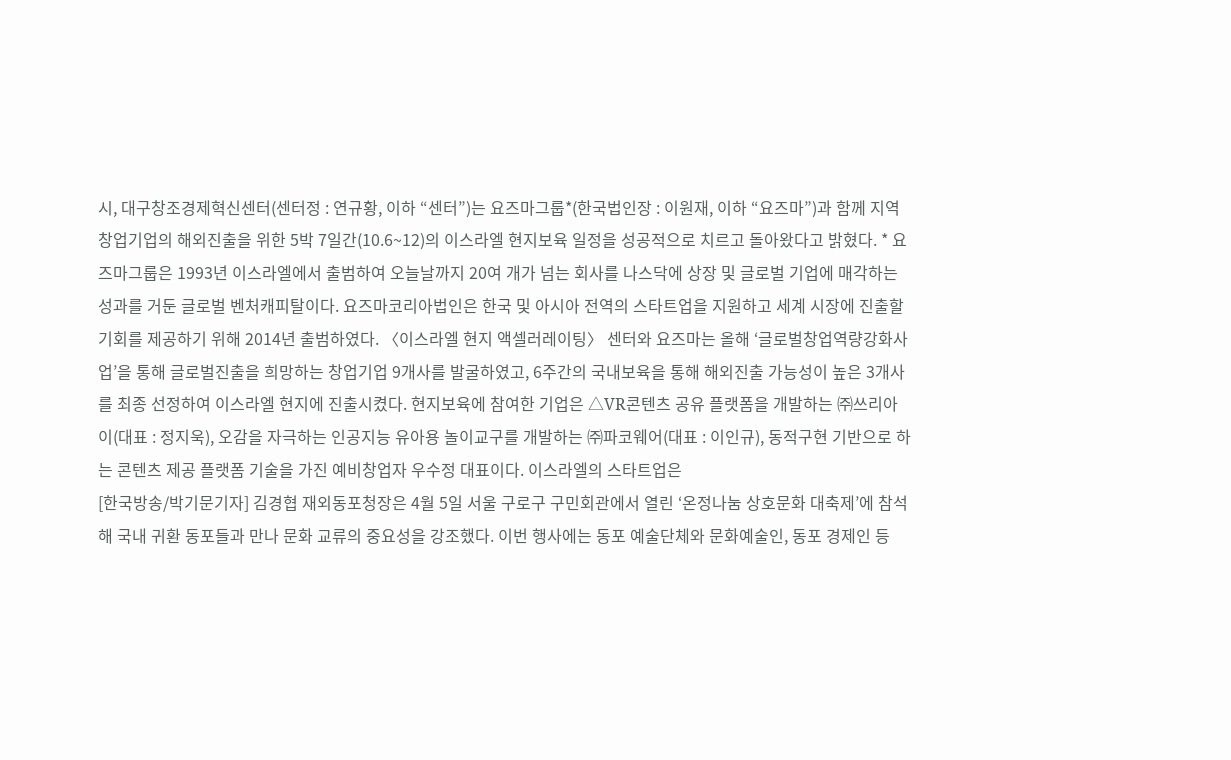시, 대구창조경제혁신센터(센터정 : 연규황, 이하 “센터”)는 요즈마그룹*(한국법인장 : 이원재, 이하 “요즈마”)과 함께 지역창업기업의 해외진출을 위한 5박 7일간(10.6~12)의 이스라엘 현지보육 일정을 성공적으로 치르고 돌아왔다고 밝혔다. * 요즈마그룹은 1993년 이스라엘에서 출범하여 오늘날까지 20여 개가 넘는 회사를 나스닥에 상장 및 글로벌 기업에 매각하는 성과를 거둔 글로벌 벤처캐피탈이다. 요즈마코리아법인은 한국 및 아시아 전역의 스타트업을 지원하고 세계 시장에 진출할 기회를 제공하기 위해 2014년 출범하였다. 〈이스라엘 현지 액셀러레이팅〉 센터와 요즈마는 올해 ‘글로벌창업역량강화사업’을 통해 글로벌진출을 희망하는 창업기업 9개사를 발굴하였고, 6주간의 국내보육을 통해 해외진출 가능성이 높은 3개사를 최종 선정하여 이스라엘 현지에 진출시켰다. 현지보육에 참여한 기업은 △VR콘텐츠 공유 플랫폼을 개발하는 ㈜쓰리아이(대표 : 정지욱), 오감을 자극하는 인공지능 유아용 놀이교구를 개발하는 ㈜파코웨어(대표 : 이인규), 동적구현 기반으로 하는 콘텐츠 제공 플랫폼 기술을 가진 예비창업자 우수정 대표이다. 이스라엘의 스타트업은
[한국방송/박기문기자] 김경협 재외동포청장은 4월 5일 서울 구로구 구민회관에서 열린 ‘온정나눔 상호문화 대축제’에 참석해 국내 귀환 동포들과 만나 문화 교류의 중요성을 강조했다. 이번 행사에는 동포 예술단체와 문화예술인, 동포 경제인 등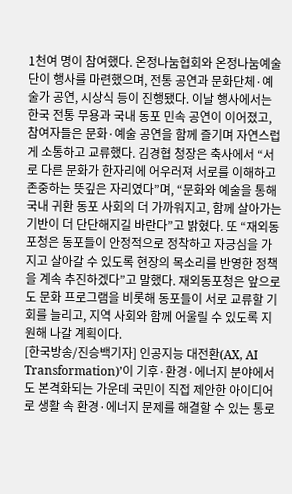1천여 명이 참여했다. 온정나눔협회와 온정나눔예술단이 행사를 마련했으며, 전통 공연과 문화단체·예술가 공연, 시상식 등이 진행됐다. 이날 행사에서는 한국 전통 무용과 국내 동포 민속 공연이 이어졌고, 참여자들은 문화·예술 공연을 함께 즐기며 자연스럽게 소통하고 교류했다. 김경협 청장은 축사에서 “서로 다른 문화가 한자리에 어우러져 서로를 이해하고 존중하는 뜻깊은 자리였다”며, “문화와 예술을 통해 국내 귀환 동포 사회의 더 가까워지고, 함께 살아가는 기반이 더 단단해지길 바란다”고 밝혔다. 또 “재외동포청은 동포들이 안정적으로 정착하고 자긍심을 가지고 살아갈 수 있도록 현장의 목소리를 반영한 정책을 계속 추진하겠다”고 말했다. 재외동포청은 앞으로도 문화 프로그램을 비롯해 동포들이 서로 교류할 기회를 늘리고, 지역 사회와 함께 어울릴 수 있도록 지원해 나갈 계획이다.
[한국방송/진승백기자] 인공지능 대전환(AX, AI Transformation)’이 기후·환경·에너지 분야에서도 본격화되는 가운데 국민이 직접 제안한 아이디어로 생활 속 환경·에너지 문제를 해결할 수 있는 통로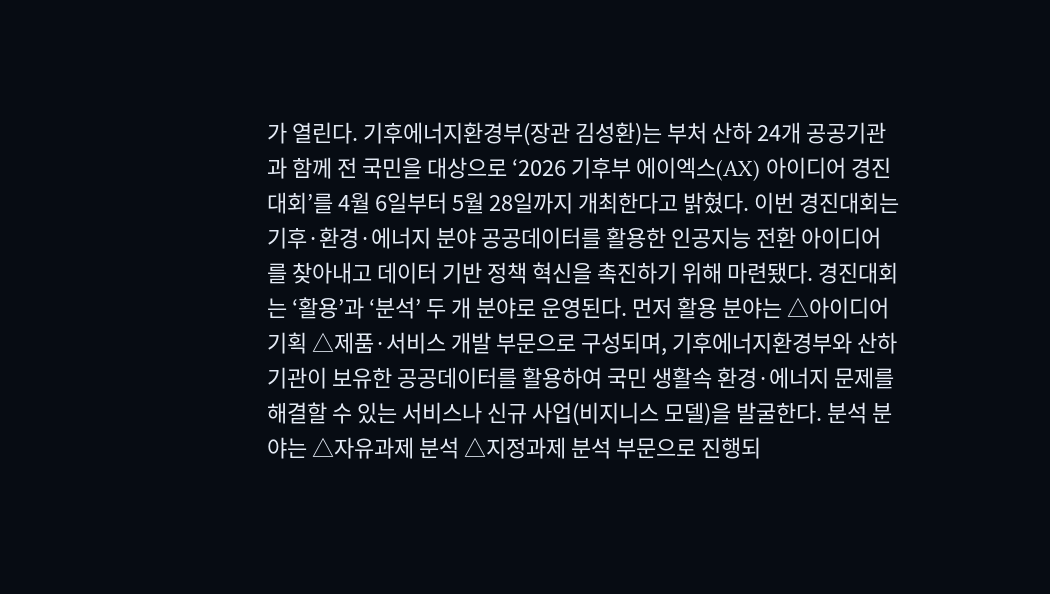가 열린다. 기후에너지환경부(장관 김성환)는 부처 산하 24개 공공기관과 함께 전 국민을 대상으로 ‘2026 기후부 에이엑스(AX) 아이디어 경진대회’를 4월 6일부터 5월 28일까지 개최한다고 밝혔다. 이번 경진대회는 기후·환경·에너지 분야 공공데이터를 활용한 인공지능 전환 아이디어를 찾아내고 데이터 기반 정책 혁신을 촉진하기 위해 마련됐다. 경진대회는 ‘활용’과 ‘분석’ 두 개 분야로 운영된다. 먼저 활용 분야는 △아이디어 기획 △제품·서비스 개발 부문으로 구성되며, 기후에너지환경부와 산하기관이 보유한 공공데이터를 활용하여 국민 생활속 환경·에너지 문제를 해결할 수 있는 서비스나 신규 사업(비지니스 모델)을 발굴한다. 분석 분야는 △자유과제 분석 △지정과제 분석 부문으로 진행되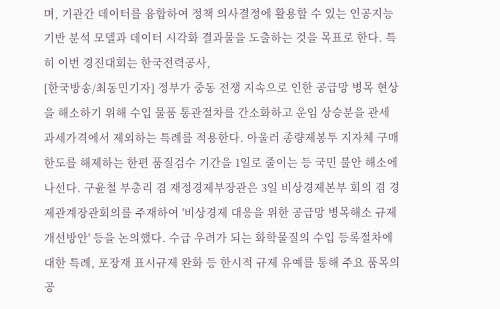며, 기관간 데이터를 융합하여 정책 의사결정에 활용할 수 있는 인공지능 기반 분석 모델과 데이터 시각화 결과물을 도출하는 것을 목표로 한다. 특히 이번 경진대회는 한국전력공사,
[한국방송/최동민기자] 정부가 중동 전쟁 지속으로 인한 공급망 병목 현상을 해소하기 위해 수입 물품 통관절차를 간소화하고 운임 상승분을 관세 과세가격에서 제외하는 특례를 적용한다. 아울러 종량제봉투 지자체 구매한도를 해제하는 한편 품질검수 기간을 1일로 줄이는 등 국민 불안 해소에 나선다. 구윤철 부총리 겸 재정경제부장관은 3일 비상경제본부 회의 겸 경제관계장관회의를 주재하여 '비상경제 대응을 위한 공급망 병목해소 규제 개선방안' 등을 논의했다. 수급 우려가 되는 화학물질의 수입 등록절차에 대한 특례, 포장재 표시규제 완화 등 한시적 규제 유예를 통해 주요 품목의 공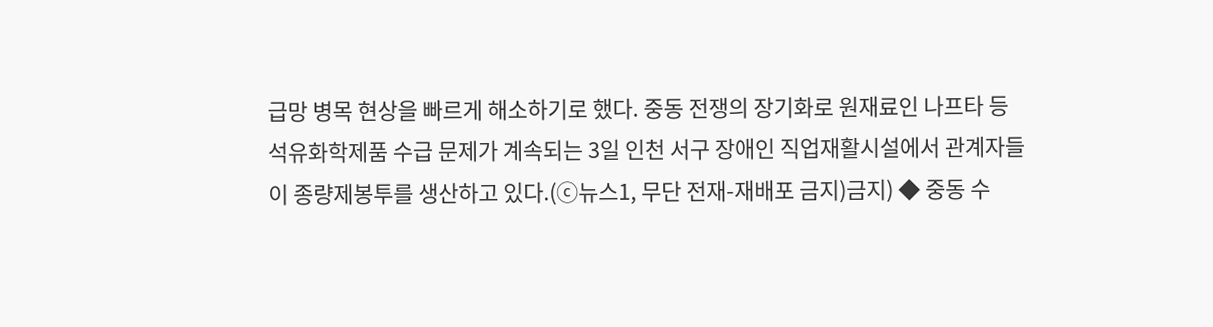급망 병목 현상을 빠르게 해소하기로 했다. 중동 전쟁의 장기화로 원재료인 나프타 등 석유화학제품 수급 문제가 계속되는 3일 인천 서구 장애인 직업재활시설에서 관계자들이 종량제봉투를 생산하고 있다.(ⓒ뉴스1, 무단 전재-재배포 금지)금지) ◆ 중동 수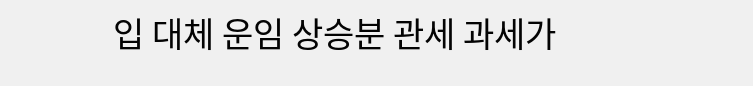입 대체 운임 상승분 관세 과세가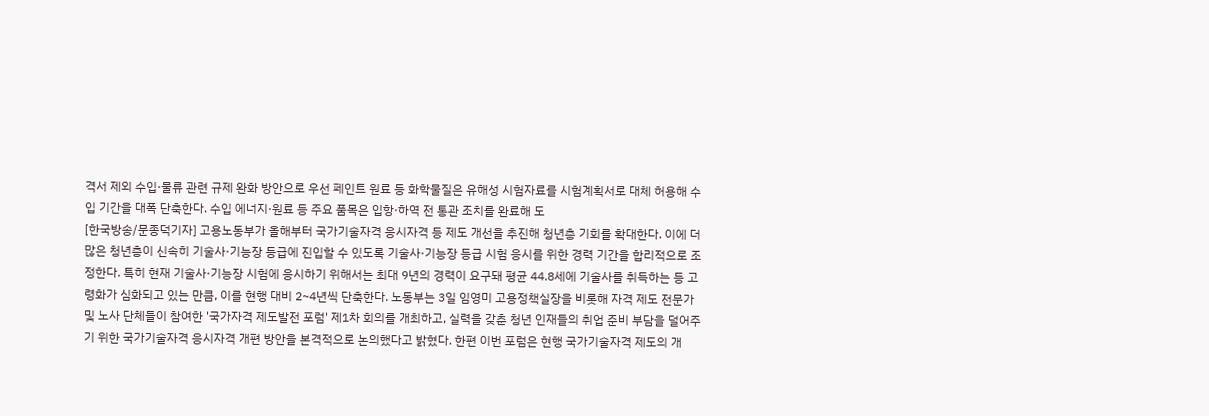격서 제외 수입·물류 관련 규제 완화 방안으로 우선 페인트 원료 등 화학물질은 유해성 시험자료를 시험계획서로 대체 허용해 수입 기간을 대폭 단축한다. 수입 에너지·원료 등 주요 품목은 입항·하역 전 통관 조치를 완료해 도
[한국방송/문종덕기자] 고용노동부가 올해부터 국가기술자격 응시자격 등 제도 개선을 추진해 청년층 기회를 확대한다. 이에 더 많은 청년층이 신속히 기술사·기능장 등급에 진입할 수 있도록 기술사·기능장 등급 시험 응시를 위한 경력 기간을 합리적으로 조정한다. 특히 현재 기술사·기능장 시험에 응시하기 위해서는 최대 9년의 경력이 요구돼 평균 44.8세에 기술사를 취득하는 등 고령화가 심화되고 있는 만큼, 이를 현행 대비 2~4년씩 단축한다. 노동부는 3일 임영미 고용정책실장을 비롯해 자격 제도 전문가 및 노사 단체들이 참여한 '국가자격 제도발전 포럼' 제1차 회의를 개최하고, 실력을 갖춘 청년 인재들의 취업 준비 부담을 덜어주기 위한 국가기술자격 응시자격 개편 방안을 본격적으로 논의했다고 밝혔다. 한편 이번 포럼은 현행 국가기술자격 제도의 개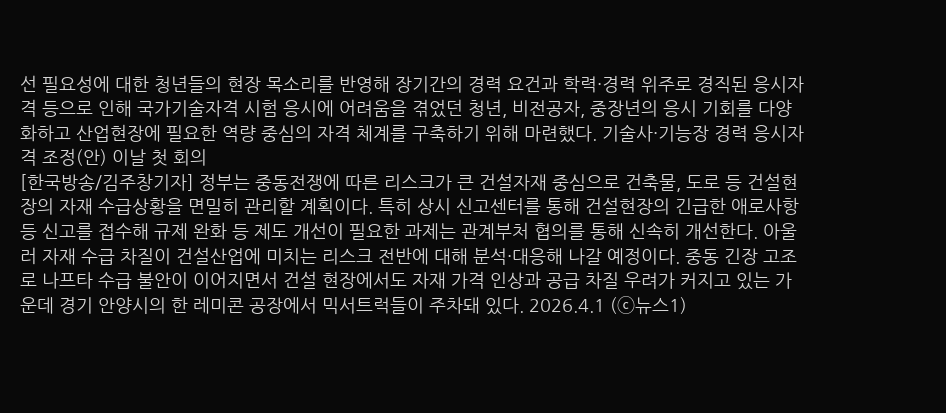선 필요성에 대한 청년들의 현장 목소리를 반영해 장기간의 경력 요건과 학력·경력 위주로 경직된 응시자격 등으로 인해 국가기술자격 시험 응시에 어려움을 겪었던 청년, 비전공자, 중장년의 응시 기회를 다양화하고 산업현장에 필요한 역량 중심의 자격 체계를 구축하기 위해 마련했다. 기술사·기능장 경력 응시자격 조정(안) 이날 첫 회의
[한국방송/김주창기자] 정부는 중동전쟁에 따른 리스크가 큰 건설자재 중심으로 건축물, 도로 등 건설현장의 자재 수급상황을 면밀히 관리할 계획이다. 특히 상시 신고센터를 통해 건설현장의 긴급한 애로사항 등 신고를 접수해 규제 완화 등 제도 개선이 필요한 과제는 관계부처 협의를 통해 신속히 개선한다. 아울러 자재 수급 차질이 건설산업에 미치는 리스크 전반에 대해 분석·대응해 나갈 예정이다. 중동 긴장 고조로 나프타 수급 불안이 이어지면서 건설 현장에서도 자재 가격 인상과 공급 차질 우려가 커지고 있는 가운데 경기 안양시의 한 레미콘 공장에서 믹서트럭들이 주차돼 있다. 2026.4.1 (ⓒ뉴스1)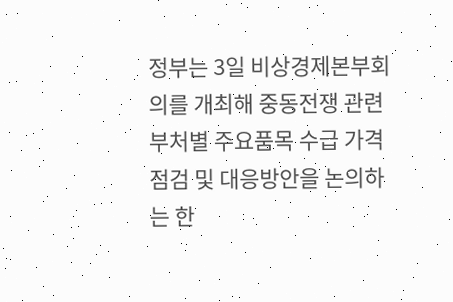정부는 3일 비상경제본부회의를 개최해 중동전쟁 관련 부처별 주요품목 수급 가격점검 및 대응방안을 논의하는 한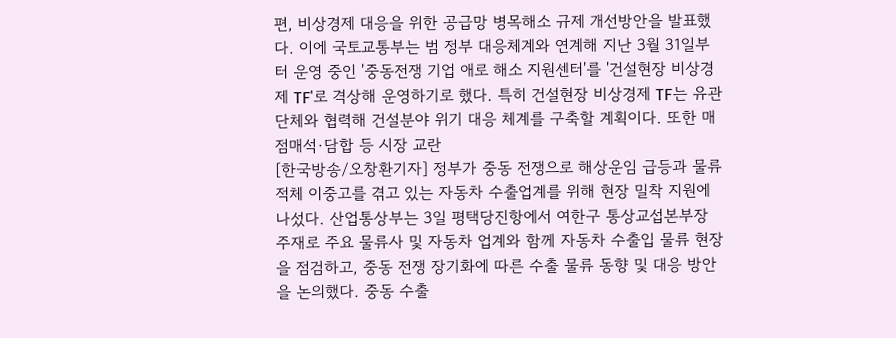편, 비상경제 대응을 위한 공급망 병목해소 규제 개선방안을 발표했다. 이에 국토교통부는 범 정부 대응체계와 연계해 지난 3월 31일부터 운영 중인 '중동전쟁 기업 애로 해소 지원센터'를 '건설현장 비상경제 TF'로 격상해 운영하기로 했다. 특히 건설현장 비상경제 TF는 유관 단체와 협력해 건설분야 위기 대응 체계를 구축할 계획이다. 또한 매점매석·담합 등 시장 교란
[한국방송/오창환기자] 정부가 중동 전쟁으로 해상운임 급등과 물류 적체 이중고를 겪고 있는 자동차 수출업계를 위해 현장 밀착 지원에 나섰다. 산업통상부는 3일 평택당진항에서 여한구 통상교섭본부장 주재로 주요 물류사 및 자동차 업계와 함께 자동차 수출입 물류 현장을 점검하고, 중동 전쟁 장기화에 따른 수출 물류 동향 및 대응 방안을 논의했다. 중동 수출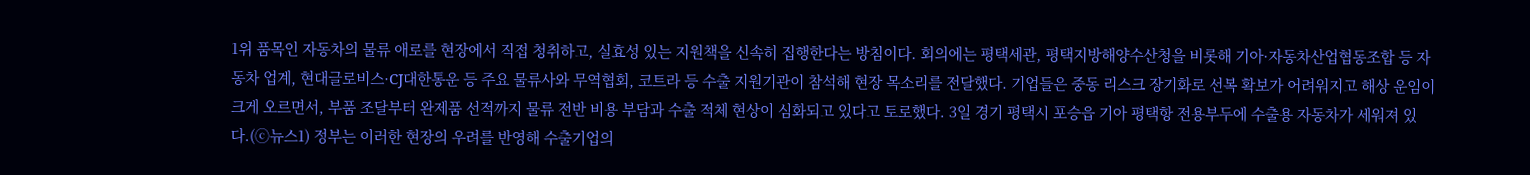1위 품목인 자동차의 물류 애로를 현장에서 직접 청취하고, 실효성 있는 지원책을 신속히 집행한다는 방침이다. 회의에는 평택세관, 평택지방해양수산청을 비롯해 기아·자동차산업협동조합 등 자동차 업계, 현대글로비스·CJ대한통운 등 주요 물류사와 무역협회, 코트라 등 수출 지원기관이 참석해 현장 목소리를 전달했다. 기업들은 중동 리스크 장기화로 선복 확보가 어려워지고 해상 운임이 크게 오르면서, 부품 조달부터 완제품 선적까지 물류 전반 비용 부담과 수출 적체 현상이 심화되고 있다고 토로했다. 3일 경기 평택시 포승읍 기아 평택항 전용부두에 수출용 자동차가 세워져 있다.(ⓒ뉴스1) 정부는 이러한 현장의 우려를 반영해 수출기업의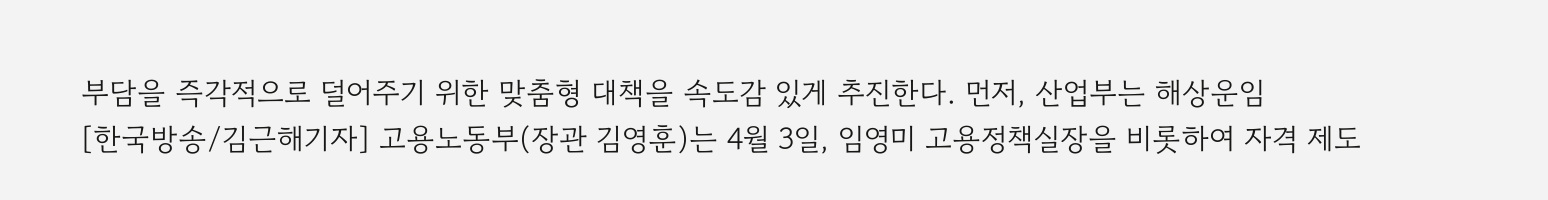부담을 즉각적으로 덜어주기 위한 맞춤형 대책을 속도감 있게 추진한다. 먼저, 산업부는 해상운임
[한국방송/김근해기자] 고용노동부(장관 김영훈)는 4월 3일, 임영미 고용정책실장을 비롯하여 자격 제도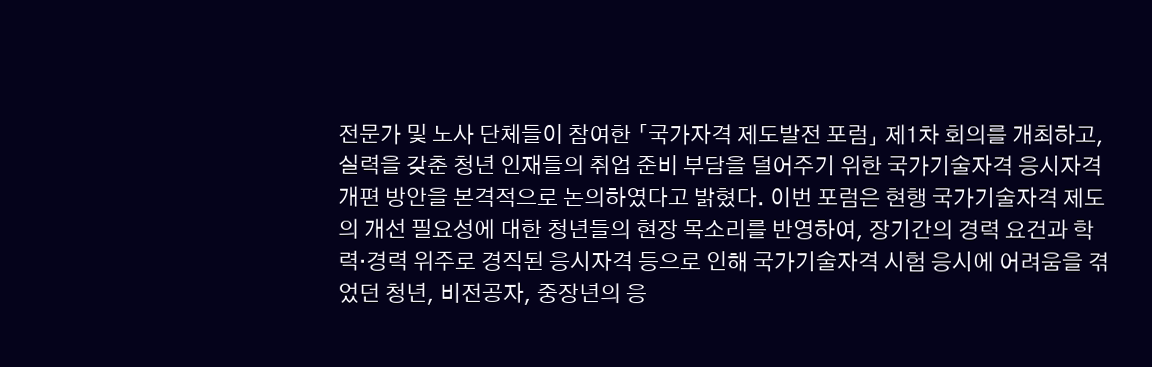전문가 및 노사 단체들이 참여한 「국가자격 제도발전 포럼」 제1차 회의를 개최하고, 실력을 갖춘 청년 인재들의 취업 준비 부담을 덜어주기 위한 국가기술자격 응시자격 개편 방안을 본격적으로 논의하였다고 밝혔다. 이번 포럼은 현행 국가기술자격 제도의 개선 필요성에 대한 청년들의 현장 목소리를 반영하여, 장기간의 경력 요건과 학력·경력 위주로 경직된 응시자격 등으로 인해 국가기술자격 시험 응시에 어려움을 겪었던 청년, 비전공자, 중장년의 응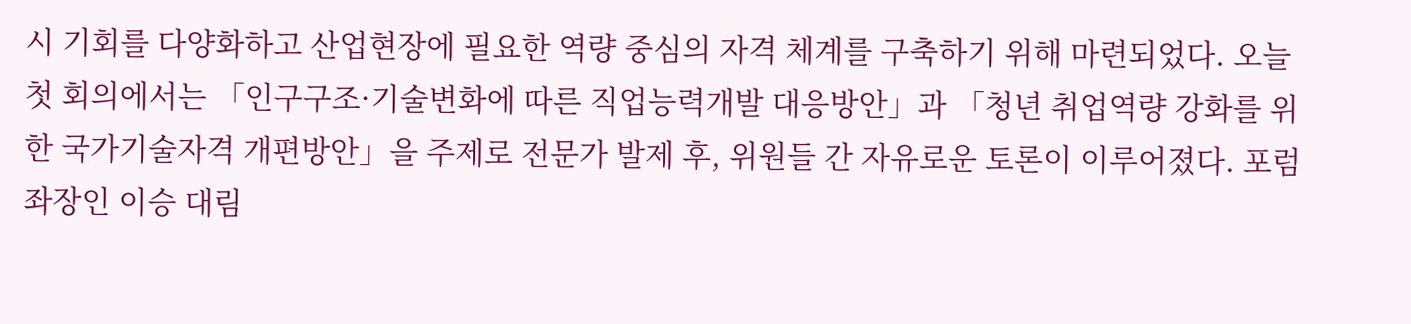시 기회를 다양화하고 산업현장에 필요한 역량 중심의 자격 체계를 구축하기 위해 마련되었다. 오늘 첫 회의에서는 「인구구조·기술변화에 따른 직업능력개발 대응방안」과 「청년 취업역량 강화를 위한 국가기술자격 개편방안」을 주제로 전문가 발제 후, 위원들 간 자유로운 토론이 이루어졌다. 포럼 좌장인 이승 대림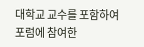대학교 교수를 포함하여 포럼에 참여한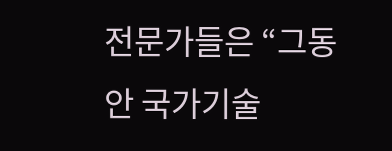전문가들은 “그동안 국가기술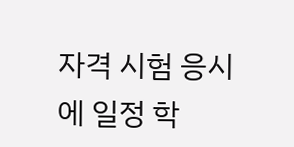자격 시험 응시에 일정 학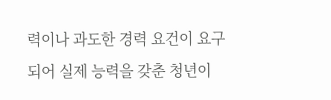력이나 과도한 경력 요건이 요구되어 실제 능력을 갖춘 청년이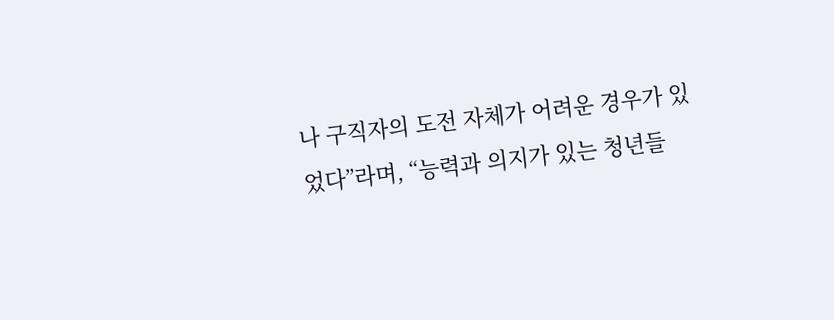나 구직자의 도전 자체가 어려운 경우가 있었다”라며, “능력과 의지가 있는 청년들